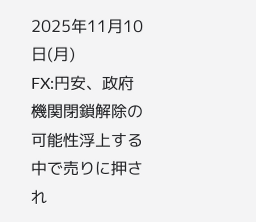2025年11月10日(月)
FX:円安、政府機関閉鎖解除の可能性浮上する中で売りに押され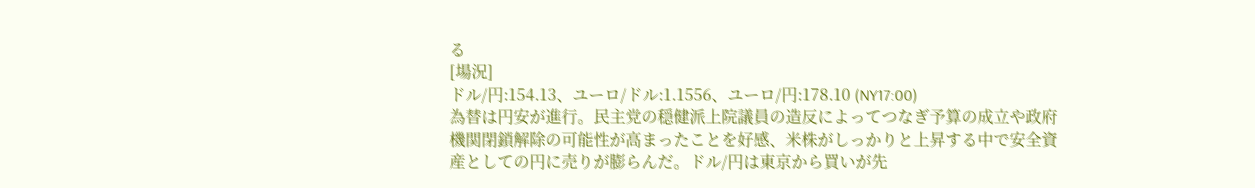る
[場況]
ドル/円:154.13、ユーロ/ドル:1.1556、ユーロ/円:178.10 (NY17:00)
為替は円安が進行。民主党の穏健派上院議員の造反によってつなぎ予算の成立や政府機関閉鎖解除の可能性が高まったことを好感、米株がしっかりと上昇する中で安全資産としての円に売りが膨らんだ。ドル/円は東京から買いが先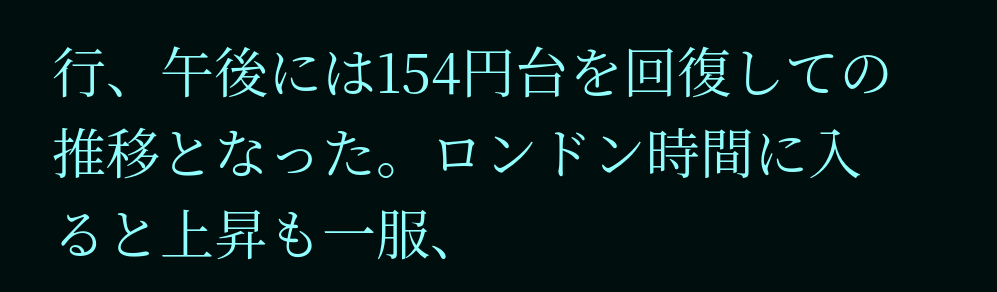行、午後には154円台を回復しての推移となった。ロンドン時間に入ると上昇も一服、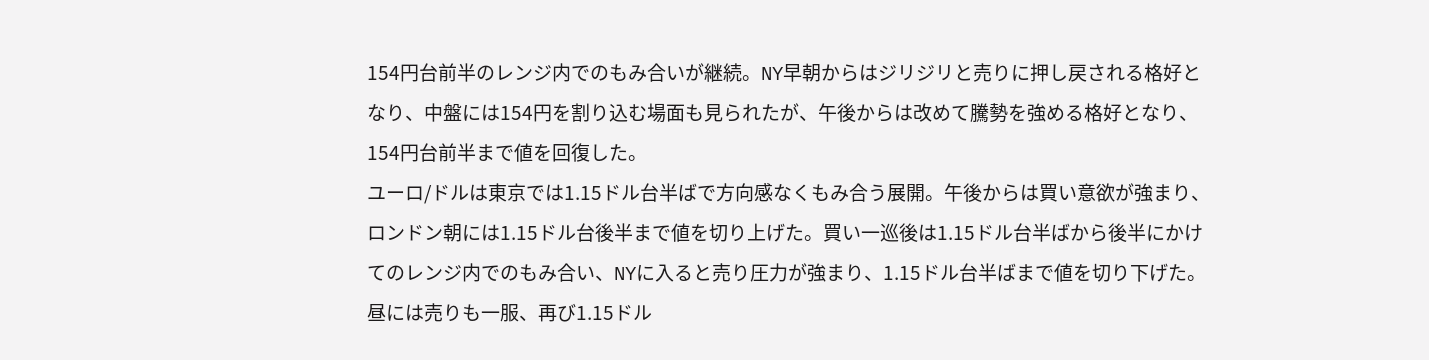154円台前半のレンジ内でのもみ合いが継続。NY早朝からはジリジリと売りに押し戻される格好となり、中盤には154円を割り込む場面も見られたが、午後からは改めて騰勢を強める格好となり、154円台前半まで値を回復した。
ユーロ/ドルは東京では1.15ドル台半ばで方向感なくもみ合う展開。午後からは買い意欲が強まり、ロンドン朝には1.15ドル台後半まで値を切り上げた。買い一巡後は1.15ドル台半ばから後半にかけてのレンジ内でのもみ合い、NYに入ると売り圧力が強まり、1.15ドル台半ばまで値を切り下げた。昼には売りも一服、再び1.15ドル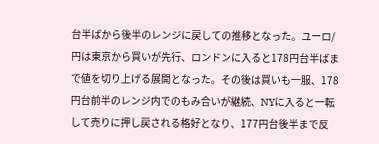台半ばから後半のレンジに戻しての推移となった。ユーロ/円は東京から買いが先行、ロンドンに入ると178円台半ばまで値を切り上げる展開となった。その後は買いも一服、178円台前半のレンジ内でのもみ合いが継続、NYに入ると一転して売りに押し戻される格好となり、177円台後半まで反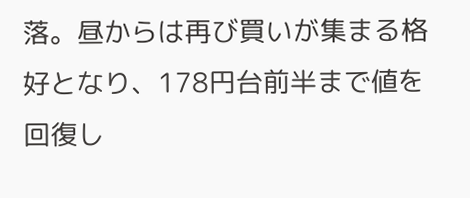落。昼からは再び買いが集まる格好となり、178円台前半まで値を回復し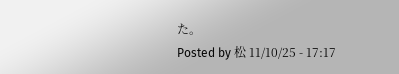た。
Posted by 松 11/10/25 - 17:17